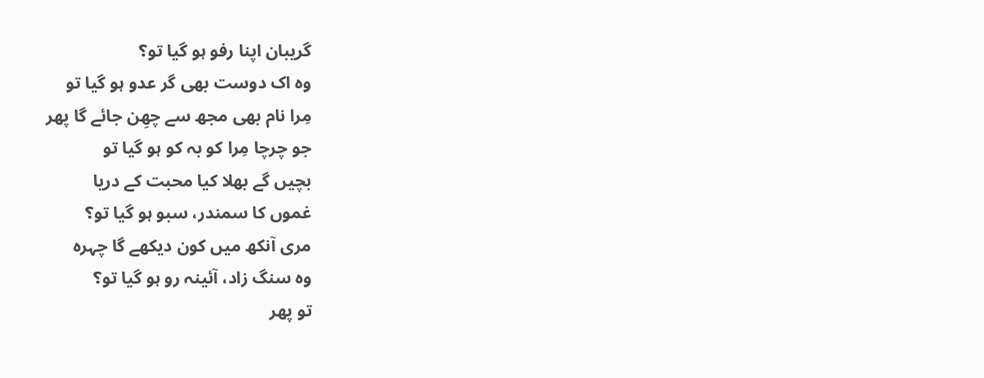گریبان اپنا رفو ہو گیا تو؟
وہ اک دوست بھی گر عدو ہو گیا تو
مِرا نام بھی مجھ سے چھِن جائے گا پھر
جو چرچا مِرا کو بہ کو ہو گیا تو
بچیں گے بھلا کیا محبت کے دریا
غموں کا سمندر، سبو ہو گیا تو؟
مری آنکھ میں کون دیکھے گا چہرہ
وہ سنگ زاد، آئینہ رو ہو گیا تو؟
تو پھر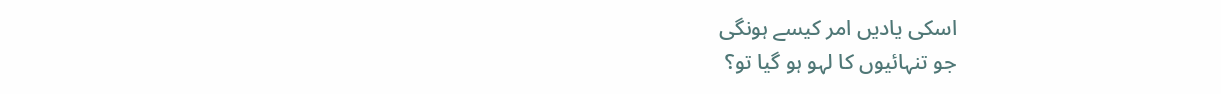اسکی یادیں امر کیسے ہونگی
جو تنہائیوں کا لہو ہو گیا تو؟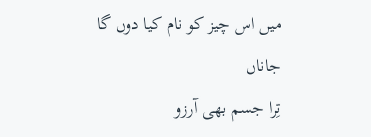میں اس چیز کو نام کیا دوں گا جاناں
تِرا جسم بھی آرزو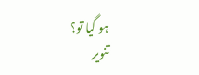ہو گیا تو؟
تنویر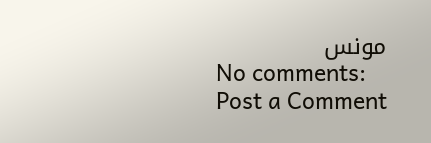مونس
No comments:
Post a Comment